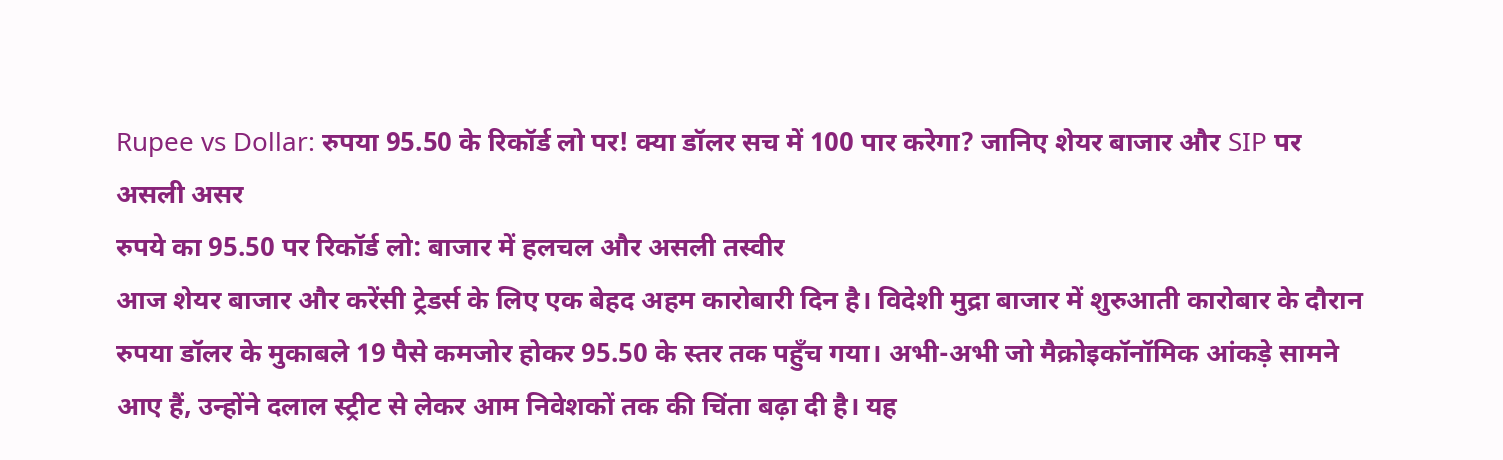Rupee vs Dollar: रुपया 95.50 के रिकॉर्ड लो पर! क्या डॉलर सच में 100 पार करेगा? जानिए शेयर बाजार और SIP पर असली असर
रुपये का 95.50 पर रिकॉर्ड लो: बाजार में हलचल और असली तस्वीर
आज शेयर बाजार और करेंसी ट्रेडर्स के लिए एक बेहद अहम कारोबारी दिन है। विदेशी मुद्रा बाजार में शुरुआती कारोबार के दौरान रुपया डॉलर के मुकाबले 19 पैसे कमजोर होकर 95.50 के स्तर तक पहुँच गया। अभी-अभी जो मैक्रोइकॉनॉमिक आंकड़े सामने आए हैं, उन्होंने दलाल स्ट्रीट से लेकर आम निवेशकों तक की चिंता बढ़ा दी है। यह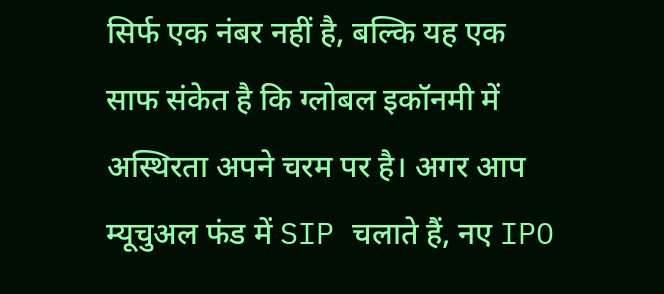सिर्फ एक नंबर नहीं है, बल्कि यह एक साफ संकेत है कि ग्लोबल इकॉनमी में अस्थिरता अपने चरम पर है। अगर आप म्यूचुअल फंड में SIP चलाते हैं, नए IPO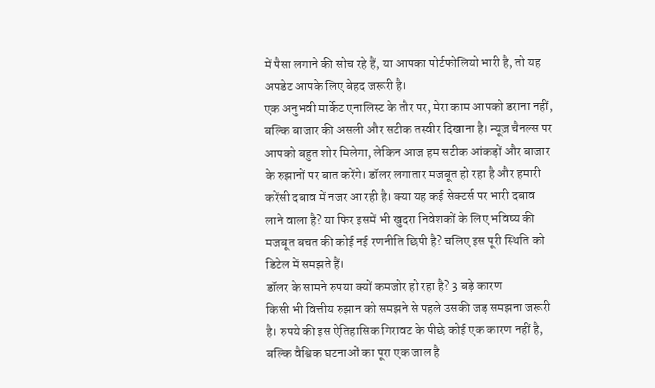में पैसा लगाने की सोच रहे हैं, या आपका पोर्टफोलियो भारी है, तो यह अपडेट आपके लिए बेहद जरूरी है।
एक अनुभवी मार्केट एनालिस्ट के तौर पर, मेरा काम आपको डराना नहीं, बल्कि बाजार की असली और सटीक तस्वीर दिखाना है। न्यूज़ चैनल्स पर आपको बहुत शोर मिलेगा, लेकिन आज हम सटीक आंकड़ों और बाजार के रुझानों पर बात करेंगे। डॉलर लगातार मजबूत हो रहा है और हमारी करेंसी दबाव में नजर आ रही है। क्या यह कई सेक्टर्स पर भारी दबाव लाने वाला है? या फिर इसमें भी खुदरा निवेशकों के लिए भविष्य की मजबूत बचत की कोई नई रणनीति छिपी है? चलिए इस पूरी स्थिति को डिटेल में समझते हैं।
डॉलर के सामने रुपया क्यों कमजोर हो रहा है? 3 बड़े कारण
किसी भी वित्तीय रुझान को समझने से पहले उसकी जड़ समझना जरूरी है। रुपये की इस ऐतिहासिक गिरावट के पीछे कोई एक कारण नहीं है, बल्कि वैश्विक घटनाओं का पूरा एक जाल है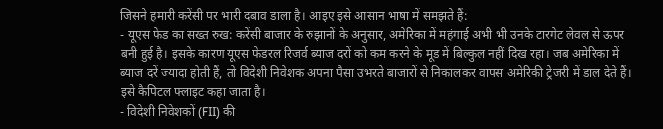जिसने हमारी करेंसी पर भारी दबाव डाला है। आइए इसे आसान भाषा में समझते हैं:
- यूएस फेड का सख्त रुख: करेंसी बाजार के रुझानों के अनुसार, अमेरिका में महंगाई अभी भी उनके टारगेट लेवल से ऊपर बनी हुई है। इसके कारण यूएस फेडरल रिजर्व ब्याज दरों को कम करने के मूड में बिल्कुल नहीं दिख रहा। जब अमेरिका में ब्याज दरें ज्यादा होती हैं, तो विदेशी निवेशक अपना पैसा उभरते बाजारों से निकालकर वापस अमेरिकी ट्रेजरी में डाल देते हैं। इसे कैपिटल फ्लाइट कहा जाता है।
- विदेशी निवेशकों (FII) की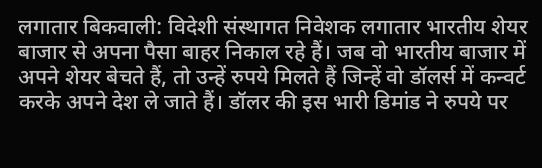लगातार बिकवाली: विदेशी संस्थागत निवेशक लगातार भारतीय शेयर बाजार से अपना पैसा बाहर निकाल रहे हैं। जब वो भारतीय बाजार में अपने शेयर बेचते हैं, तो उन्हें रुपये मिलते हैं जिन्हें वो डॉलर्स में कन्वर्ट करके अपने देश ले जाते हैं। डॉलर की इस भारी डिमांड ने रुपये पर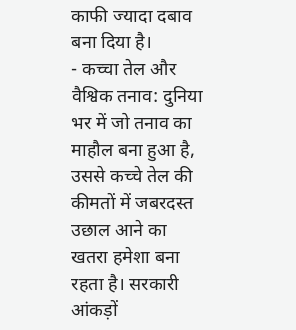काफी ज्यादा दबाव बना दिया है।
- कच्चा तेल और वैश्विक तनाव: दुनिया भर में जो तनाव का माहौल बना हुआ है, उससे कच्चे तेल की कीमतों में जबरदस्त उछाल आने का खतरा हमेशा बना रहता है। सरकारी आंकड़ों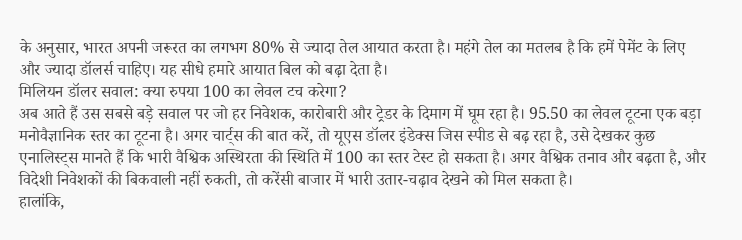के अनुसार, भारत अपनी जरूरत का लगभग 80% से ज्यादा तेल आयात करता है। महंगे तेल का मतलब है कि हमें पेमेंट के लिए और ज्यादा डॉलर्स चाहिए। यह सीधे हमारे आयात बिल को बढ़ा देता है।
मिलियन डॉलर सवाल: क्या रुपया 100 का लेवल टच करेगा?
अब आते हैं उस सबसे बड़े सवाल पर जो हर निवेशक, कारोबारी और ट्रेडर के दिमाग में घूम रहा है। 95.50 का लेवल टूटना एक बड़ा मनोवैज्ञानिक स्तर का टूटना है। अगर चार्ट्स की बात करें, तो यूएस डॉलर इंडेक्स जिस स्पीड से बढ़ रहा है, उसे देखकर कुछ एनालिस्ट्स मानते हैं कि भारी वैश्विक अस्थिरता की स्थिति में 100 का स्तर टेस्ट हो सकता है। अगर वैश्विक तनाव और बढ़ता है, और विदेशी निवेशकों की बिकवाली नहीं रुकती, तो करेंसी बाजार में भारी उतार-चढ़ाव देखने को मिल सकता है।
हालांकि,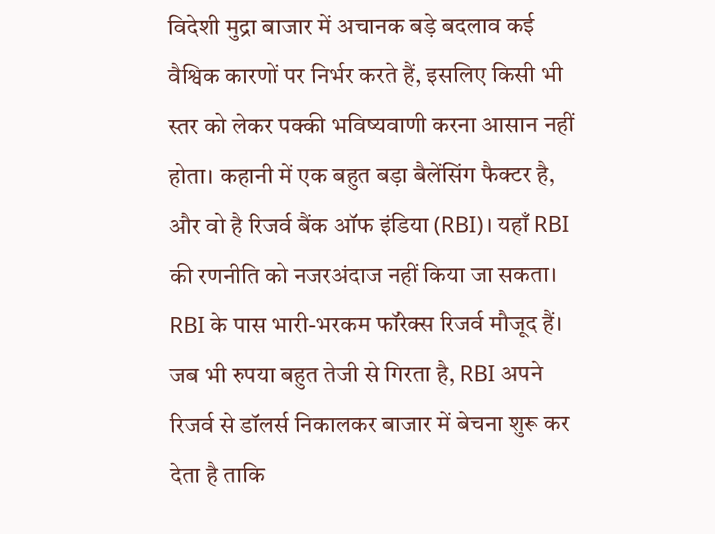विदेशी मुद्रा बाजार में अचानक बड़े बदलाव कई वैश्विक कारणों पर निर्भर करते हैं, इसलिए किसी भी स्तर को लेकर पक्की भविष्यवाणी करना आसान नहीं होता। कहानी में एक बहुत बड़ा बैलेंसिंग फैक्टर है, और वो है रिजर्व बैंक ऑफ इंडिया (RBI)। यहाँ RBI की रणनीति को नजरअंदाज नहीं किया जा सकता। RBI के पास भारी-भरकम फॉरेक्स रिजर्व मौजूद हैं। जब भी रुपया बहुत तेजी से गिरता है, RBI अपने रिजर्व से डॉलर्स निकालकर बाजार में बेचना शुरू कर देता है ताकि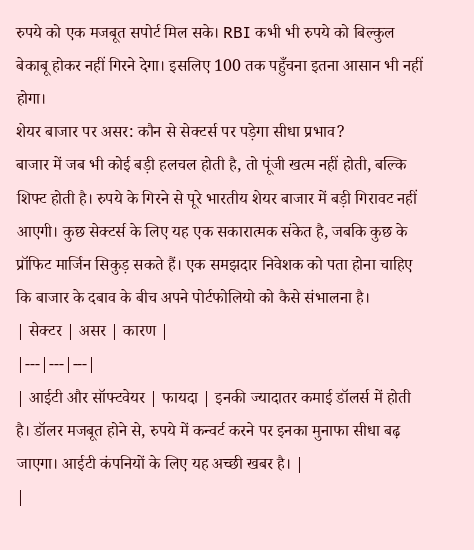रुपये को एक मजबूत सपोर्ट मिल सके। RBI कभी भी रुपये को बिल्कुल बेकाबू होकर नहीं गिरने देगा। इसलिए 100 तक पहुँचना इतना आसान भी नहीं होगा।
शेयर बाजार पर असर: कौन से सेक्टर्स पर पड़ेगा सीधा प्रभाव?
बाजार में जब भी कोई बड़ी हलचल होती है, तो पूंजी खत्म नहीं होती, बल्कि शिफ्ट होती है। रुपये के गिरने से पूरे भारतीय शेयर बाजार में बड़ी गिरावट नहीं आएगी। कुछ सेक्टर्स के लिए यह एक सकारात्मक संकेत है, जबकि कुछ के प्रॉफिट मार्जिन सिकुड़ सकते हैं। एक समझदार निवेशक को पता होना चाहिए कि बाजार के दबाव के बीच अपने पोर्टफोलियो को कैसे संभालना है।
| सेक्टर | असर | कारण |
|---|---|---|
| आईटी और सॉफ्टवेयर | फायदा | इनकी ज्यादातर कमाई डॉलर्स में होती है। डॉलर मजबूत होने से, रुपये में कन्वर्ट करने पर इनका मुनाफा सीधा बढ़ जाएगा। आईटी कंपनियों के लिए यह अच्छी खबर है। |
|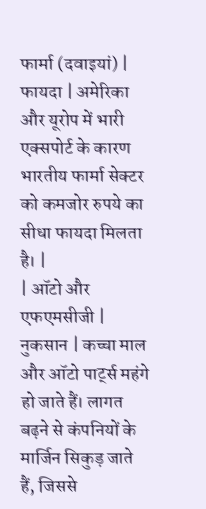फार्मा (दवाइयां) | फायदा | अमेरिका और यूरोप में भारी एक्सपोर्ट के कारण भारतीय फार्मा सेक्टर को कमजोर रुपये का सीधा फायदा मिलता है। |
| ऑटो और एफएमसीजी | नुकसान | कच्चा माल और ऑटो पार्ट्स महंगे हो जाते हैं। लागत बढ़ने से कंपनियों के मार्जिन सिकुड़ जाते हैं, जिससे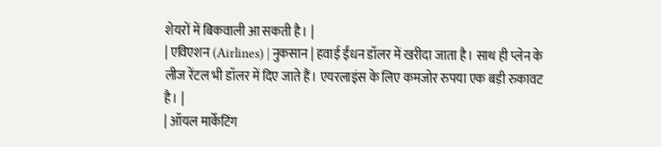शेयरों में बिकवाली आ सकती है। |
| एविएशन (Airlines) | नुकसान | हवाई ईंधन डॉलर में खरीदा जाता है। साथ ही प्लेन के लीज रेंटल भी डॉलर में दिए जाते हैं। एयरलाइंस के लिए कमजोर रुपया एक बड़ी रुकावट है। |
| ऑयल मार्केटिंग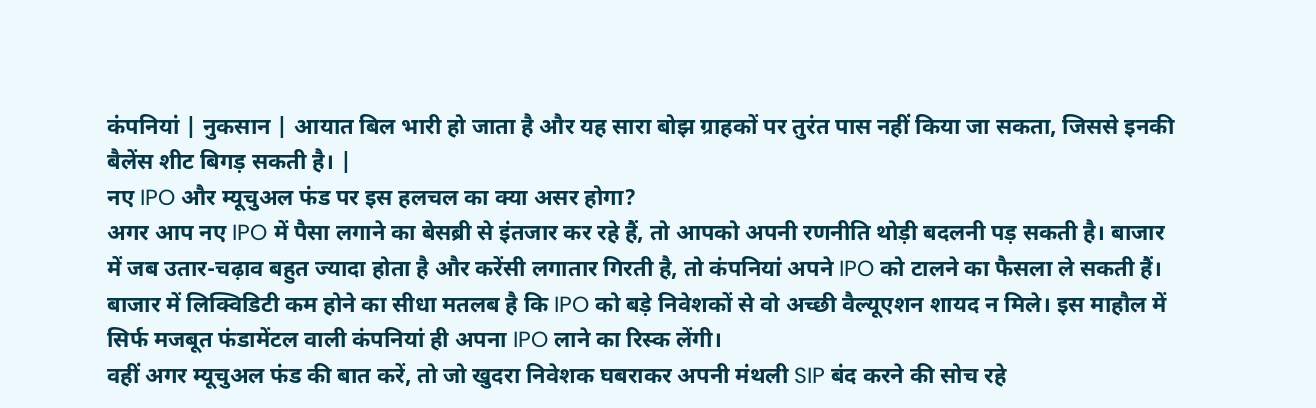कंपनियां | नुकसान | आयात बिल भारी हो जाता है और यह सारा बोझ ग्राहकों पर तुरंत पास नहीं किया जा सकता, जिससे इनकी बैलेंस शीट बिगड़ सकती है। |
नए IPO और म्यूचुअल फंड पर इस हलचल का क्या असर होगा?
अगर आप नए IPO में पैसा लगाने का बेसब्री से इंतजार कर रहे हैं, तो आपको अपनी रणनीति थोड़ी बदलनी पड़ सकती है। बाजार में जब उतार-चढ़ाव बहुत ज्यादा होता है और करेंसी लगातार गिरती है, तो कंपनियां अपने IPO को टालने का फैसला ले सकती हैं। बाजार में लिक्विडिटी कम होने का सीधा मतलब है कि IPO को बड़े निवेशकों से वो अच्छी वैल्यूएशन शायद न मिले। इस माहौल में सिर्फ मजबूत फंडामेंटल वाली कंपनियां ही अपना IPO लाने का रिस्क लेंगी।
वहीं अगर म्यूचुअल फंड की बात करें, तो जो खुदरा निवेशक घबराकर अपनी मंथली SIP बंद करने की सोच रहे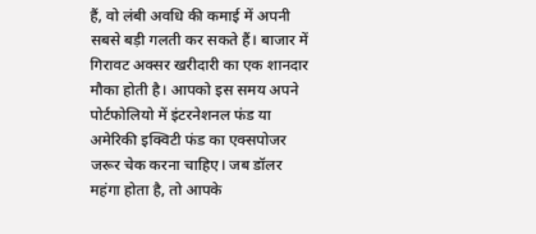हैं, वो लंबी अवधि की कमाई में अपनी सबसे बड़ी गलती कर सकते हैं। बाजार में गिरावट अक्सर खरीदारी का एक शानदार मौका होती है। आपको इस समय अपने पोर्टफोलियो में इंटरनेशनल फंड या अमेरिकी इक्विटी फंड का एक्सपोजर जरूर चेक करना चाहिए। जब डॉलर महंगा होता है, तो आपके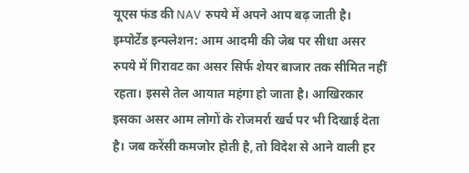यूएस फंड की NAV रुपये में अपने आप बढ़ जाती है।
इम्पोर्टेड इन्फ्लेशन: आम आदमी की जेब पर सीधा असर
रुपये में गिरावट का असर सिर्फ शेयर बाजार तक सीमित नहीं रहता। इससे तेल आयात महंगा हो जाता है। आखिरकार इसका असर आम लोगों के रोजमर्रा खर्च पर भी दिखाई देता है। जब करेंसी कमजोर होती है, तो विदेश से आने वाली हर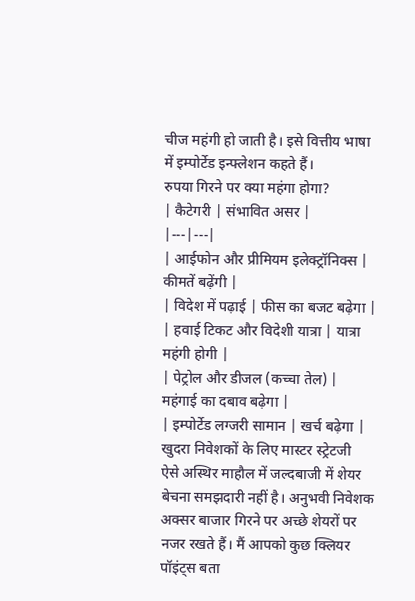चीज महंगी हो जाती है। इसे वित्तीय भाषा में इम्पोर्टेड इन्फ्लेशन कहते हैं।
रुपया गिरने पर क्या महंगा होगा?
| कैटेगरी | संभावित असर |
|---|---|
| आईफोन और प्रीमियम इलेक्ट्रॉनिक्स | कीमतें बढ़ेंगी |
| विदेश में पढ़ाई | फीस का बजट बढ़ेगा |
| हवाई टिकट और विदेशी यात्रा | यात्रा महंगी होगी |
| पेट्रोल और डीजल (कच्चा तेल) | महंगाई का दबाव बढ़ेगा |
| इम्पोर्टेड लग्जरी सामान | खर्च बढ़ेगा |
खुदरा निवेशकों के लिए मास्टर स्ट्रेटजी
ऐसे अस्थिर माहौल में जल्दबाजी में शेयर बेचना समझदारी नहीं है। अनुभवी निवेशक अक्सर बाजार गिरने पर अच्छे शेयरों पर नजर रखते हैं। मैं आपको कुछ क्लियर पॉइंट्स बता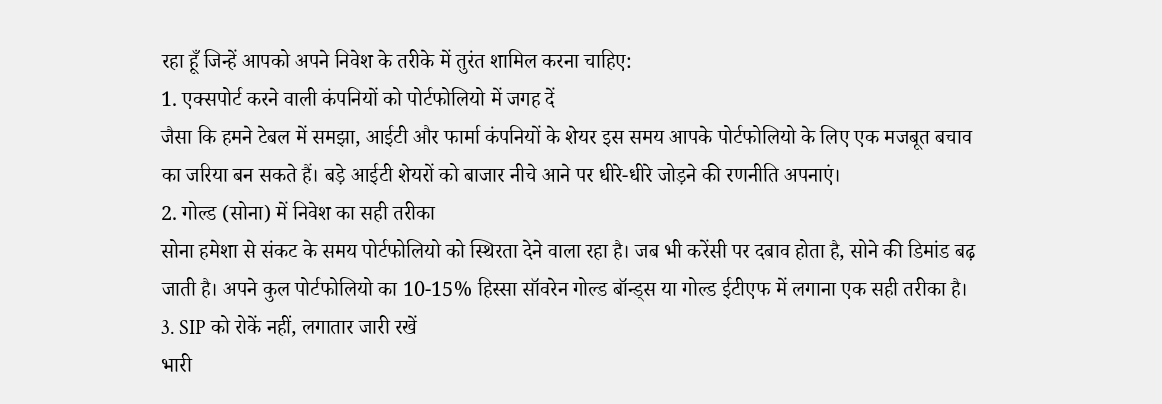रहा हूँ जिन्हें आपको अपने निवेश के तरीके में तुरंत शामिल करना चाहिए:
1. एक्सपोर्ट करने वाली कंपनियों को पोर्टफोलियो में जगह दें
जैसा कि हमने टेबल में समझा, आईटी और फार्मा कंपनियों के शेयर इस समय आपके पोर्टफोलियो के लिए एक मजबूत बचाव का जरिया बन सकते हैं। बड़े आईटी शेयरों को बाजार नीचे आने पर धीरे-धीरे जोड़ने की रणनीति अपनाएं।
2. गोल्ड (सोना) में निवेश का सही तरीका
सोना हमेशा से संकट के समय पोर्टफोलियो को स्थिरता देने वाला रहा है। जब भी करेंसी पर दबाव होता है, सोने की डिमांड बढ़ जाती है। अपने कुल पोर्टफोलियो का 10-15% हिस्सा सॉवरेन गोल्ड बॉन्ड्स या गोल्ड ईटीएफ में लगाना एक सही तरीका है।
3. SIP को रोकें नहीं, लगातार जारी रखें
भारी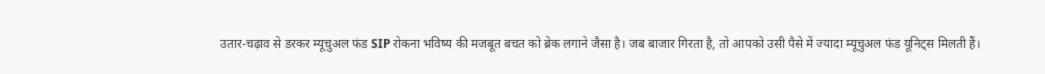उतार-चढ़ाव से डरकर म्यूचुअल फंड SIP रोकना भविष्य की मजबूत बचत को ब्रेक लगाने जैसा है। जब बाजार गिरता है, तो आपको उसी पैसे में ज्यादा म्यूचुअल फंड यूनिट्स मिलती हैं।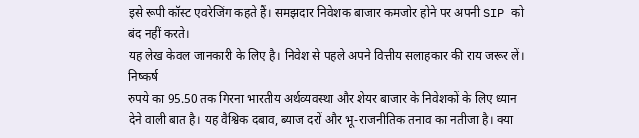इसे रूपी कॉस्ट एवरेजिंग कहते हैं। समझदार निवेशक बाजार कमजोर होने पर अपनी SIP को बंद नहीं करते।
यह लेख केवल जानकारी के लिए है। निवेश से पहले अपने वित्तीय सलाहकार की राय जरूर लें।
निष्कर्ष
रुपये का 95.50 तक गिरना भारतीय अर्थव्यवस्था और शेयर बाजार के निवेशकों के लिए ध्यान देने वाली बात है। यह वैश्विक दबाव, ब्याज दरों और भू-राजनीतिक तनाव का नतीजा है। क्या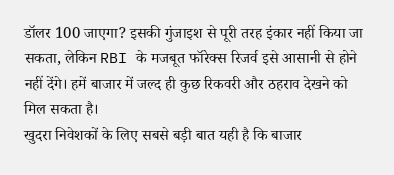डॉलर 100 जाएगा? इसकी गुंजाइश से पूरी तरह इंकार नहीं किया जा सकता, लेकिन RBI के मजबूत फॉरेक्स रिजर्व इसे आसानी से होने नहीं देंगे। हमें बाजार में जल्द ही कुछ रिकवरी और ठहराव देखने को मिल सकता है।
खुदरा निवेशकों के लिए सबसे बड़ी बात यही है कि बाजार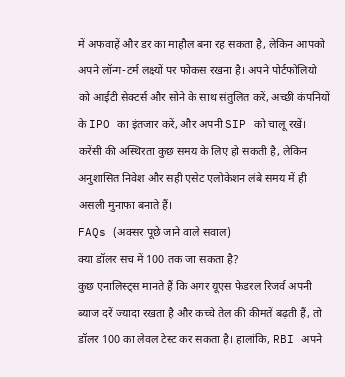में अफवाहें और डर का माहौल बना रह सकता है, लेकिन आपको अपने लॉन्ग-टर्म लक्ष्यों पर फोकस रखना है। अपने पोर्टफोलियो को आईटी सेक्टर्स और सोने के साथ संतुलित करें, अच्छी कंपनियों के IPO का इंतजार करें, और अपनी SIP को चालू रखें। करेंसी की अस्थिरता कुछ समय के लिए हो सकती है, लेकिन अनुशासित निवेश और सही एसेट एलोकेशन लंबे समय में ही असली मुनाफा बनाते हैं।
FAQs (अक्सर पूछे जाने वाले सवाल)
क्या डॉलर सच में 100 तक जा सकता है?
कुछ एनालिस्ट्स मानते हैं कि अगर यूएस फेडरल रिजर्व अपनी ब्याज दरें ज्यादा रखता है और कच्चे तेल की कीमतें बढ़ती हैं, तो डॉलर 100 का लेवल टेस्ट कर सकता है। हालांकि, RBI अपने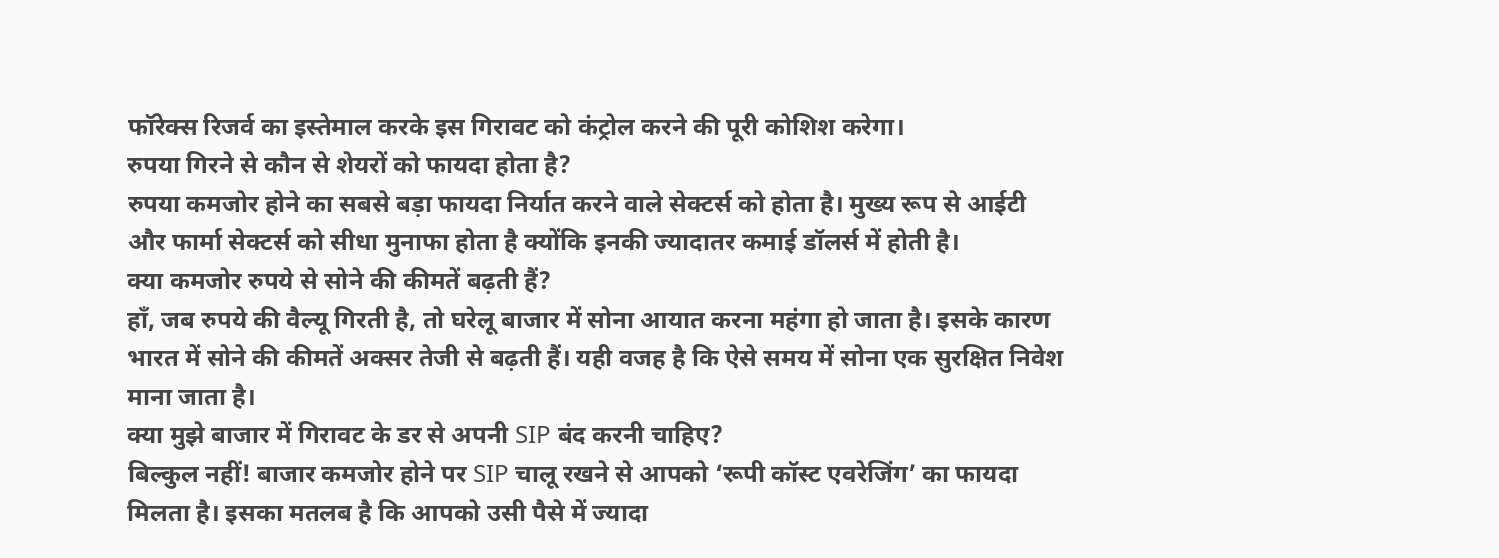फॉरेक्स रिजर्व का इस्तेमाल करके इस गिरावट को कंट्रोल करने की पूरी कोशिश करेगा।
रुपया गिरने से कौन से शेयरों को फायदा होता है?
रुपया कमजोर होने का सबसे बड़ा फायदा निर्यात करने वाले सेक्टर्स को होता है। मुख्य रूप से आईटी और फार्मा सेक्टर्स को सीधा मुनाफा होता है क्योंकि इनकी ज्यादातर कमाई डॉलर्स में होती है।
क्या कमजोर रुपये से सोने की कीमतें बढ़ती हैं?
हाँ, जब रुपये की वैल्यू गिरती है, तो घरेलू बाजार में सोना आयात करना महंगा हो जाता है। इसके कारण भारत में सोने की कीमतें अक्सर तेजी से बढ़ती हैं। यही वजह है कि ऐसे समय में सोना एक सुरक्षित निवेश माना जाता है।
क्या मुझे बाजार में गिरावट के डर से अपनी SIP बंद करनी चाहिए?
बिल्कुल नहीं! बाजार कमजोर होने पर SIP चालू रखने से आपको ‘रूपी कॉस्ट एवरेजिंग’ का फायदा मिलता है। इसका मतलब है कि आपको उसी पैसे में ज्यादा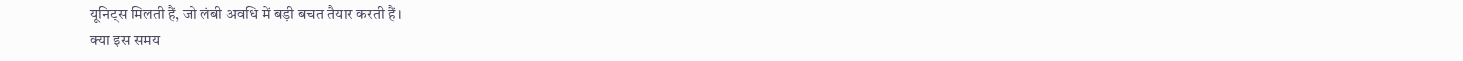यूनिट्स मिलती हैं, जो लंबी अवधि में बड़ी बचत तैयार करती हैं।
क्या इस समय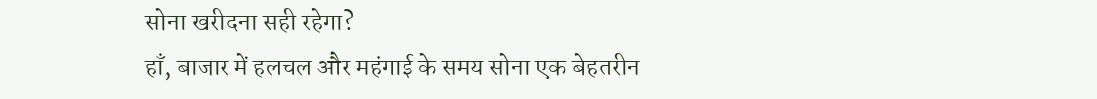सोना खरीदना सही रहेगा?
हाँ, बाजार में हलचल और महंगाई के समय सोना एक बेहतरीन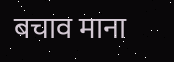बचाव माना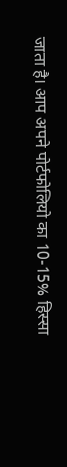जाता है। आप अपने पोर्टफोलियो का 10-15% हिस्सा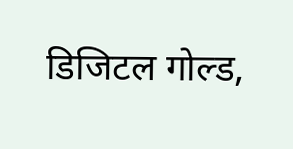डिजिटल गोल्ड,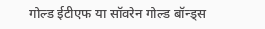गोल्ड ईटीएफ या सॉवरेन गोल्ड बॉन्ड्स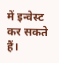में इन्वेस्ट कर सकते हैं।